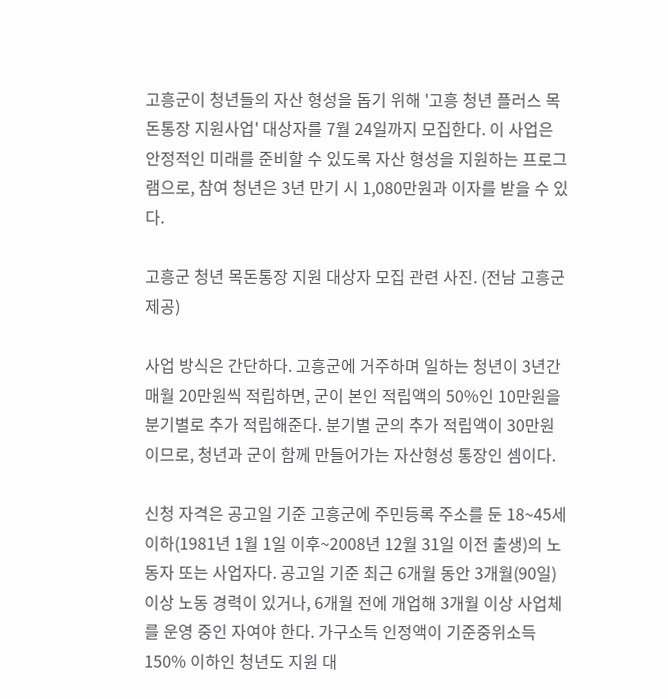고흥군이 청년들의 자산 형성을 돕기 위해 '고흥 청년 플러스 목돈통장 지원사업' 대상자를 7월 24일까지 모집한다. 이 사업은 안정적인 미래를 준비할 수 있도록 자산 형성을 지원하는 프로그램으로, 참여 청년은 3년 만기 시 1,080만원과 이자를 받을 수 있다.

고흥군 청년 목돈통장 지원 대상자 모집 관련 사진. (전남 고흥군 제공)

사업 방식은 간단하다. 고흥군에 거주하며 일하는 청년이 3년간 매월 20만원씩 적립하면, 군이 본인 적립액의 50%인 10만원을 분기별로 추가 적립해준다. 분기별 군의 추가 적립액이 30만원이므로, 청년과 군이 함께 만들어가는 자산형성 통장인 셈이다.

신청 자격은 공고일 기준 고흥군에 주민등록 주소를 둔 18~45세 이하(1981년 1월 1일 이후~2008년 12월 31일 이전 출생)의 노동자 또는 사업자다. 공고일 기준 최근 6개월 동안 3개월(90일) 이상 노동 경력이 있거나, 6개월 전에 개업해 3개월 이상 사업체를 운영 중인 자여야 한다. 가구소득 인정액이 기준중위소득 150% 이하인 청년도 지원 대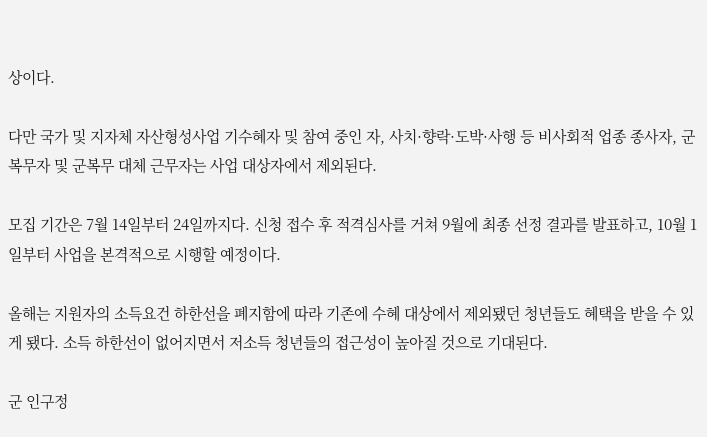상이다.

다만 국가 및 지자체 자산형성사업 기수혜자 및 참여 중인 자, 사치·향락·도박·사행 등 비사회적 업종 종사자, 군복무자 및 군복무 대체 근무자는 사업 대상자에서 제외된다.

모집 기간은 7월 14일부터 24일까지다. 신청 접수 후 적격심사를 거쳐 9월에 최종 선정 결과를 발표하고, 10월 1일부터 사업을 본격적으로 시행할 예정이다.

올해는 지원자의 소득요건 하한선을 폐지함에 따라 기존에 수혜 대상에서 제외됐던 청년들도 혜택을 받을 수 있게 됐다. 소득 하한선이 없어지면서 저소득 청년들의 접근성이 높아질 것으로 기대된다.

군 인구정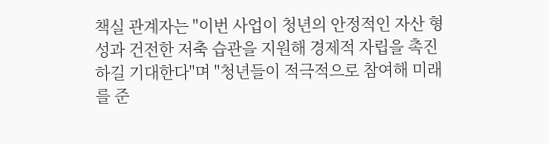책실 관계자는 "이번 사업이 청년의 안정적인 자산 형성과 건전한 저축 습관을 지원해 경제적 자립을 촉진하길 기대한다"며 "청년들이 적극적으로 참여해 미래를 준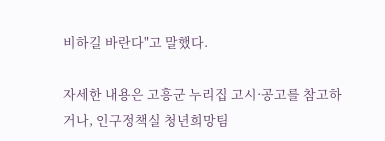비하길 바란다"고 말했다.

자세한 내용은 고흥군 누리집 고시·공고를 참고하거나, 인구정책실 청년희망팀